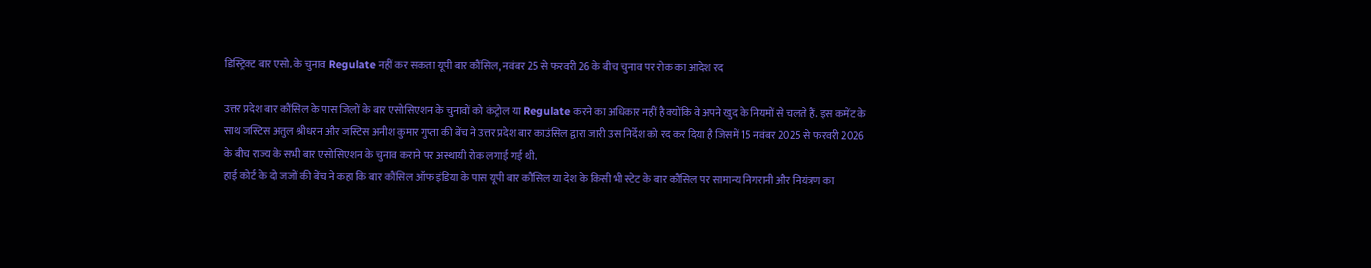डिस्ट्रिक्ट बार एसो. के चुनाव Regulate नहीं कर सकता यूपी बार कौंसिल, नवंबर 25 से फरवरी 26 के बीच चुनाव पर रोक का आदेश रद

उत्तर प्रदेश बार कौंसिल के पास जिलों के बार एसोसिएशन के चुनावों को कंट्रोल या Regulate करने का अधिकार नहीं है क्योंकि वे अपने खुद के नियमों से चलते हैं. इस कमेंट के साथ जस्टिस अतुल श्रीधरन और जस्टिस अनीश कुमार गुप्ता की बेंच ने उत्तर प्रदेश बार काउंसिल द्वारा जारी उस निर्देश को रद कर दिया है जिसमें 15 नवंबर 2025 से फरवरी 2026 के बीच राज्य के सभी बार एसोसिएशन के चुनाव कराने पर अस्थायी रोक लगाई गई थी.
हाई कोर्ट के दो जजों की बेंच ने कहा कि बार कौंसिल ऑफ इंडिया के पास यूपी बार कौंसिल या देश के किसी भी स्टेट के बार कौंसिल पर सामान्य निगरानी और नियंत्रण का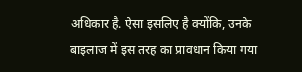अधिकार है. ऐसा इसलिए है क्योंकि, उनके बाइलाज में इस तरह का प्रावधान किया गया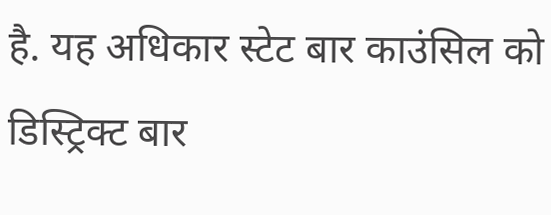है. यह अधिकार स्टेट बार काउंसिल को डिस्ट्रिक्ट बार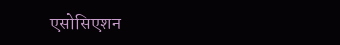एसोसिएशन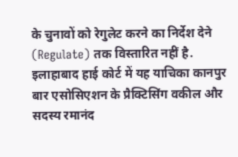के चुनावों को रेगुलेट करने का निर्देश देने (Regulate) तक विस्तारित नहीं है.
इलाहाबाद हाई कोर्ट में यह याचिका कानपुर बार एसोसिएशन के प्रैक्टिसिंग वकील और सदस्य रमानंद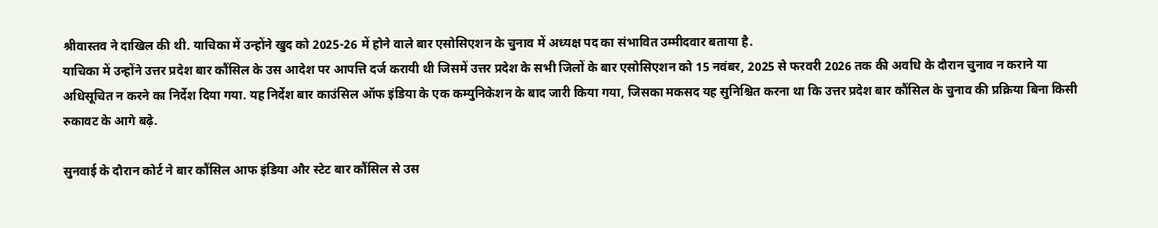श्रीवास्तव ने दाखिल की थी. याचिका में उन्होंने खुद को 2025-26 में होने वाले बार एसोसिएशन के चुनाव में अध्यक्ष पद का संभावित उम्मीदवार बताया है.
याचिका में उन्होंने उत्तर प्रदेश बार कौंसिल के उस आदेश पर आपत्ति दर्ज करायी थी जिसमें उत्तर प्रदेश के सभी जिलों के बार एसोसिएशन को 15 नवंबर, 2025 से फरवरी 2026 तक की अवधि के दौरान चुनाव न कराने या अधिसूचित न करने का निर्देश दिया गया. यह निर्देश बार काउंसिल ऑफ इंडिया के एक कम्युनिकेशन के बाद जारी किया गया, जिसका मकसद यह सुनिश्चित करना था कि उत्तर प्रदेश बार कौंसिल के चुनाव की प्रक्रिया बिना किसी रुकावट के आगे बढ़े.

सुनवाई के दौरान कोर्ट ने बार कौंसिल आफ इंडिया और स्टेट बार कौंसिल से उस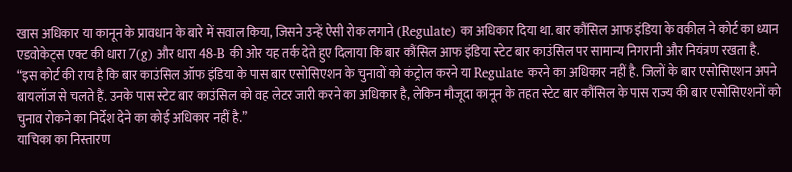खास अधिकार या कानून के प्रावधान के बारे में सवाल किया, जिसने उन्हें ऐसी रोक लगाने (Regulate) का अधिकार दिया था. बार कौंसिल आफ इंडिया के वकील ने कोर्ट का ध्यान एडवोकेट्स एक्ट की धारा 7(g) और धारा 48-B की ओर यह तर्क देते हुए दिलाया कि बार कौंसिल आफ इंडिया स्टेट बार काउंसिल पर सामान्य निगरानी और नियंत्रण रखता है.
“इस कोर्ट की राय है कि बार काउंसिल ऑफ इंडिया के पास बार एसोसिएशन के चुनावों को कंट्रोल करने या Regulate करने का अधिकार नहीं है. जिलों के बार एसोसिएशन अपने बायलॉज से चलते हैं. उनके पास स्टेट बार काउंसिल को वह लेटर जारी करने का अधिकार है, लेकिन मौजूदा कानून के तहत स्टेट बार कौंसिल के पास राज्य की बार एसोसिएशनों को चुनाव रोकने का निर्देश देने का कोई अधिकार नहीं है.”
याचिका का निस्तारण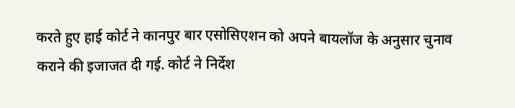करते हुए हाई कोर्ट ने कानपुर बार एसोसिएशन को अपने बायलॉज के अनुसार चुनाव कराने की इजाजत दी गई. कोर्ट ने निर्देश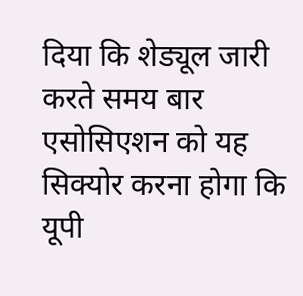दिया कि शेड्यूल जारी करते समय बार एसोसिएशन को यह सिक्योर करना होगा कि यूपी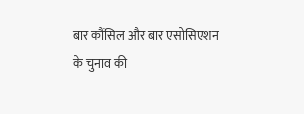बार कौंसिल और बार एसोसिएशन के चुनाव की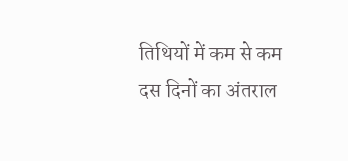तिथियों में कम से कम दस दिनों का अंतराल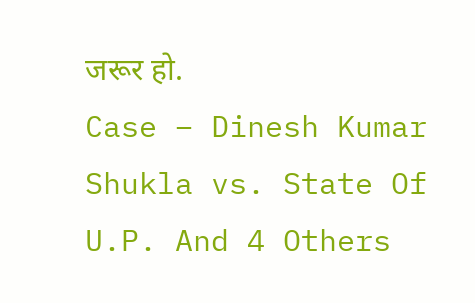जरूर हो.
Case – Dinesh Kumar Shukla vs. State Of U.P. And 4 Others